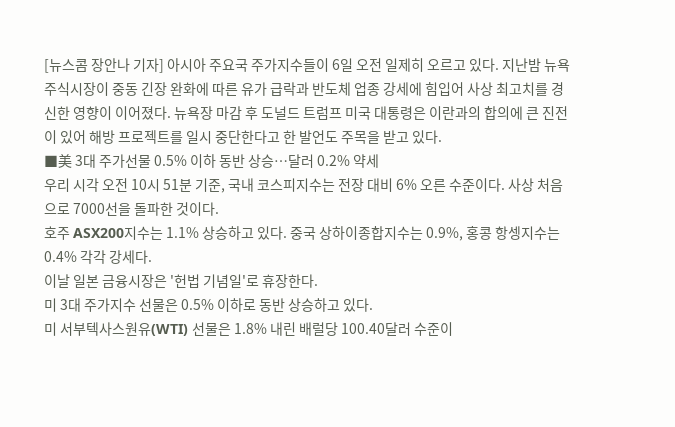[뉴스콤 장안나 기자] 아시아 주요국 주가지수들이 6일 오전 일제히 오르고 있다. 지난밤 뉴욕주식시장이 중동 긴장 완화에 따른 유가 급락과 반도체 업종 강세에 힘입어 사상 최고치를 경신한 영향이 이어졌다. 뉴욕장 마감 후 도널드 트럼프 미국 대통령은 이란과의 합의에 큰 진전이 있어 해방 프로젝트를 일시 중단한다고 한 발언도 주목을 받고 있다.
■美 3대 주가선물 0.5% 이하 동반 상승…달러 0.2% 약세
우리 시각 오전 10시 51분 기준, 국내 코스피지수는 전장 대비 6% 오른 수준이다. 사상 처음으로 7000선을 돌파한 것이다.
호주 ASX200지수는 1.1% 상승하고 있다. 중국 상하이종합지수는 0.9%, 홍콩 항셍지수는 0.4% 각각 강세다.
이날 일본 금융시장은 '헌법 기념일'로 휴장한다.
미 3대 주가지수 선물은 0.5% 이하로 동반 상승하고 있다.
미 서부텍사스원유(WTI) 선물은 1.8% 내린 배럴당 100.40달러 수준이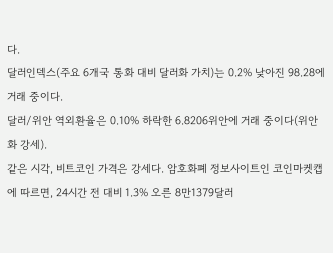다.
달러인덱스(주요 6개국 통화 대비 달러화 가치)는 0.2% 낮아진 98.28에 거래 중이다.
달러/위안 역외환율은 0.10% 하락한 6.8206위안에 거래 중이다(위안화 강세).
같은 시각, 비트코인 가격은 강세다. 암호화폐 정보사이트인 코인마켓캡에 따르면, 24시간 전 대비 1.3% 오른 8만1379달러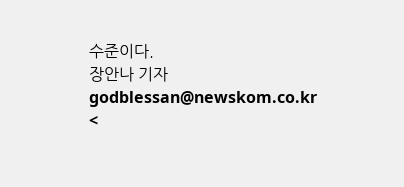수준이다.
장안나 기자 godblessan@newskom.co.kr
<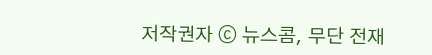저작권자 ⓒ 뉴스콤, 무단 전재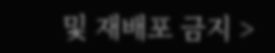및 재배포 금지 >